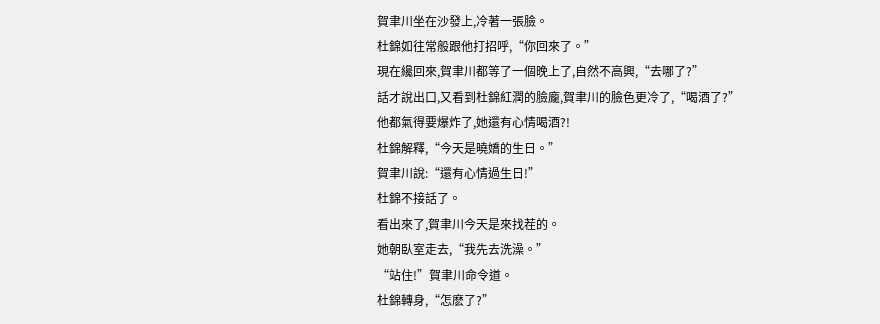賀聿川坐在沙發上,冷著一張臉。
杜錦如往常般跟他打招呼,“你回來了。”
現在纔回來,賀聿川都等了一個晚上了,自然不高興,“去哪了?”
話才說出口,又看到杜錦紅潤的臉龐,賀聿川的臉色更冷了,“喝酒了?”
他都氣得要爆炸了,她還有心情喝酒?!
杜錦解釋,“今天是曉嬌的生日。”
賀聿川說:“還有心情過生日!”
杜錦不接話了。
看出來了,賀聿川今天是來找茬的。
她朝臥室走去,“我先去洗澡。”
“站住!”賀聿川命令道。
杜錦轉身,“怎麽了?”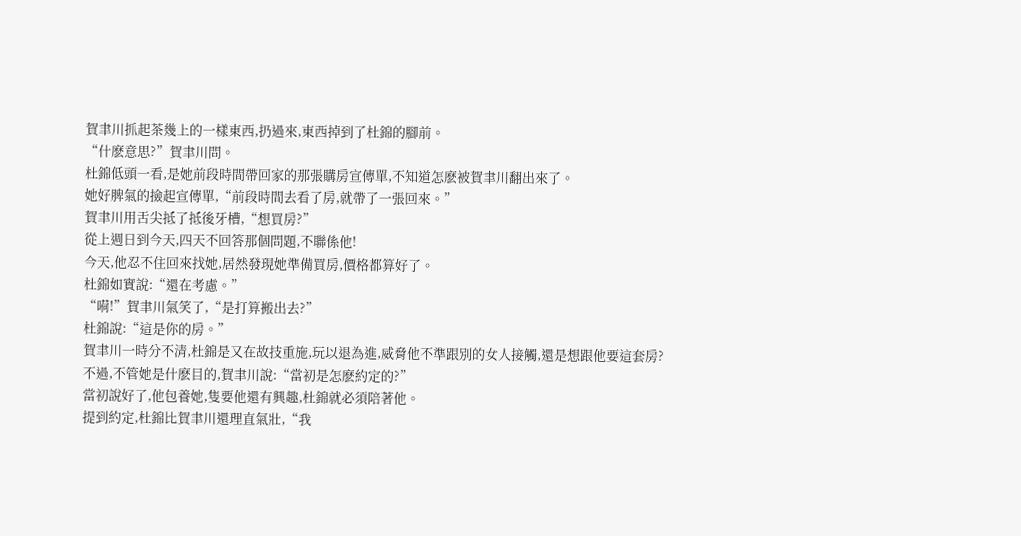賀聿川抓起茶幾上的一樣東西,扔過來,東西掉到了杜錦的腳前。
“什麽意思?”賀聿川問。
杜錦低頭一看,是她前段時間帶回家的那張購房宣傳單,不知道怎麽被賀聿川翻出來了。
她好脾氣的撿起宣傳單,“前段時間去看了房,就帶了一張回來。”
賀聿川用舌尖抵了抵後牙槽,“想買房?”
從上週日到今天,四天不回答那個問題,不聯係他!
今天,他忍不住回來找她,居然發現她準備買房,價格都算好了。
杜錦如實說:“還在考慮。”
“嗬!”賀聿川氣笑了,“是打算搬出去?”
杜錦說:“這是你的房。”
賀聿川一時分不清,杜錦是又在故技重施,玩以退為進,威脅他不準跟別的女人接觸,還是想跟他要這套房?
不過,不管她是什麽目的,賀聿川說:“當初是怎麽約定的?”
當初說好了,他包養她,隻要他還有興趣,杜錦就必須陪著他。
提到約定,杜錦比賀聿川還理直氣壯,“我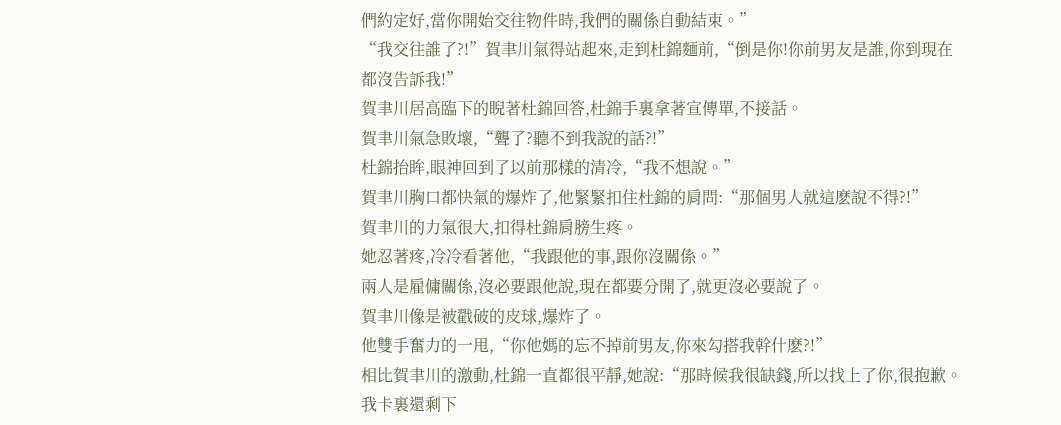們約定好,當你開始交往物件時,我們的關係自動結束。”
“我交往誰了?!”賀聿川氣得站起來,走到杜錦麵前,“倒是你!你前男友是誰,你到現在都沒告訴我!”
賀聿川居高臨下的睨著杜錦回答,杜錦手裏拿著宣傳單,不接話。
賀聿川氣急敗壞,“聾了?聽不到我說的話?!”
杜錦抬眸,眼神回到了以前那樣的清冷,“我不想說。”
賀聿川胸口都快氣的爆炸了,他緊緊扣住杜錦的肩問:“那個男人就這麽說不得?!”
賀聿川的力氣很大,扣得杜錦肩膀生疼。
她忍著疼,冷冷看著他,“我跟他的事,跟你沒關係。”
兩人是雇傭關係,沒必要跟他說,現在都要分開了,就更沒必要說了。
賀聿川像是被戳破的皮球,爆炸了。
他雙手奮力的一甩,“你他媽的忘不掉前男友,你來勾搭我幹什麽?!”
相比賀聿川的激動,杜錦一直都很平靜,她說:“那時候我很缺錢,所以找上了你,很抱歉。我卡裏還剩下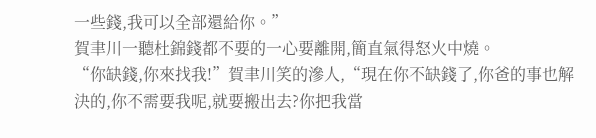一些錢,我可以全部還給你。”
賀聿川一聽杜錦錢都不要的一心要離開,簡直氣得怒火中燒。
“你缺錢,你來找我!”賀聿川笑的滲人,“現在你不缺錢了,你爸的事也解決的,你不需要我呢,就要搬出去?你把我當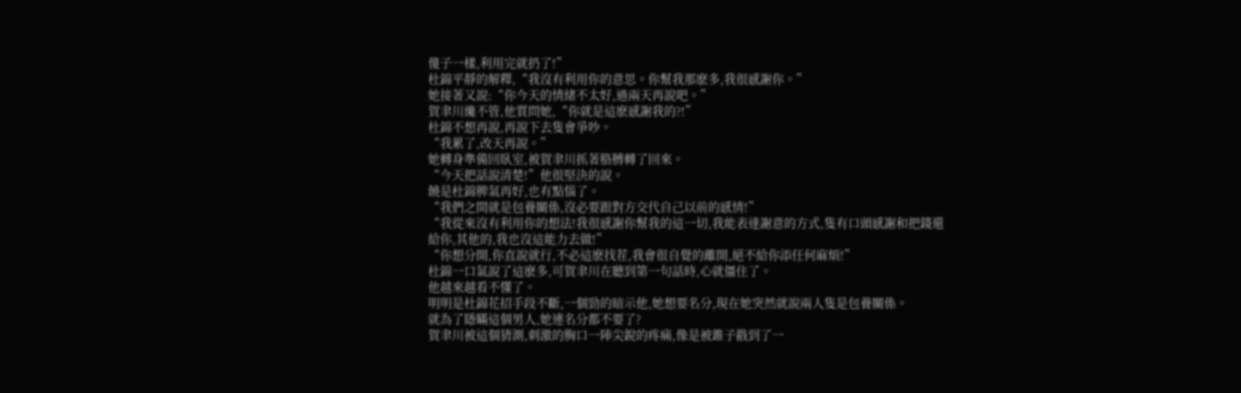傻子一樣,利用完就扔了!”
杜錦平靜的解釋,“我沒有利用你的意思。你幫我那麽多,我很感謝你。”
她接著又說:“你今天的情緒不太好,過兩天再說吧。”
賀聿川纔不管,他質問她,“你就是這麽感謝我的?!”
杜錦不想再說,再說下去隻會爭吵。
“我累了,改天再說。”
她轉身準備回臥室,被賀聿川抓著胳膊轉了回來。
“今天把話說清楚!”他很堅決的說。
饒是杜錦脾氣再好,也有點惱了。
“我們之間就是包養關係,沒必要跟對方交代自己以前的感情!”
“我從來沒有利用你的想法!我很感謝你幫我的這一切,我能表達謝意的方式,隻有口頭感謝和把錢還給你,其他的,我也沒這能力去做!”
“你想分開,你直說就行,不必這麽找茬,我會很自覺的離開,絕不給你添任何麻煩!”
杜錦一口氣說了這麽多,可賀聿川在聽到第一句話時,心就僵住了。
他越來越看不懂了。
明明是杜錦花招手段不斷,一個勁的暗示他,她想要名分,現在她突然就說兩人隻是包養關係。
就為了隱瞞這個男人,她連名分都不要了?
賀聿川被這個猜測,刺激的胸口一陣尖銳的疼痛,像是被錐子戳到了一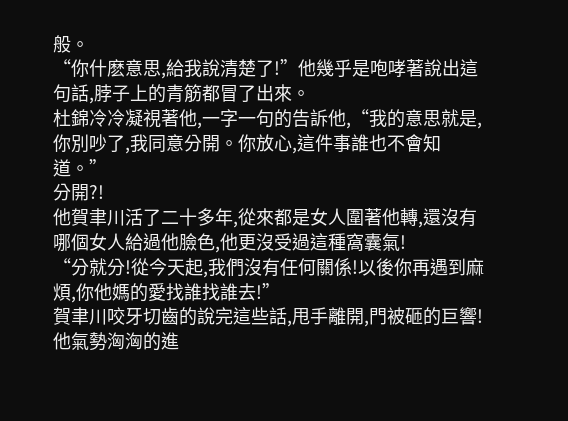般。
“你什麽意思,給我說清楚了!”他幾乎是咆哮著說出這句話,脖子上的青筋都冒了出來。
杜錦冷冷凝視著他,一字一句的告訴他,“我的意思就是,你別吵了,我同意分開。你放心,這件事誰也不會知道。”
分開?!
他賀聿川活了二十多年,從來都是女人圍著他轉,還沒有哪個女人給過他臉色,他更沒受過這種窩囊氣!
“分就分!從今天起,我們沒有任何關係!以後你再遇到麻煩,你他媽的愛找誰找誰去!”
賀聿川咬牙切齒的說完這些話,甩手離開,門被砸的巨響!
他氣勢洶洶的進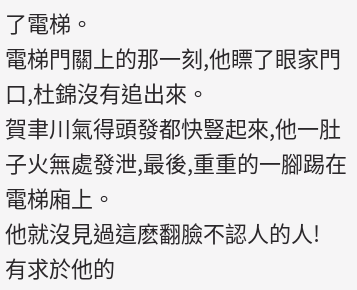了電梯。
電梯門關上的那一刻,他瞟了眼家門口,杜錦沒有追出來。
賀聿川氣得頭發都快豎起來,他一肚子火無處發泄,最後,重重的一腳踢在電梯廂上。
他就沒見過這麽翻臉不認人的人!
有求於他的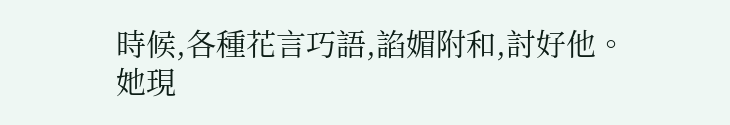時候,各種花言巧語,諂媚附和,討好他。
她現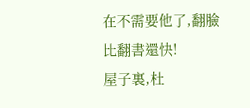在不需要他了,翻臉比翻書還快!
屋子裏,杜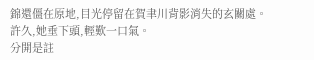錦還僵在原地,目光停留在賀聿川背影消失的玄關處。
許久,她垂下頭,輕歎一口氣。
分開是註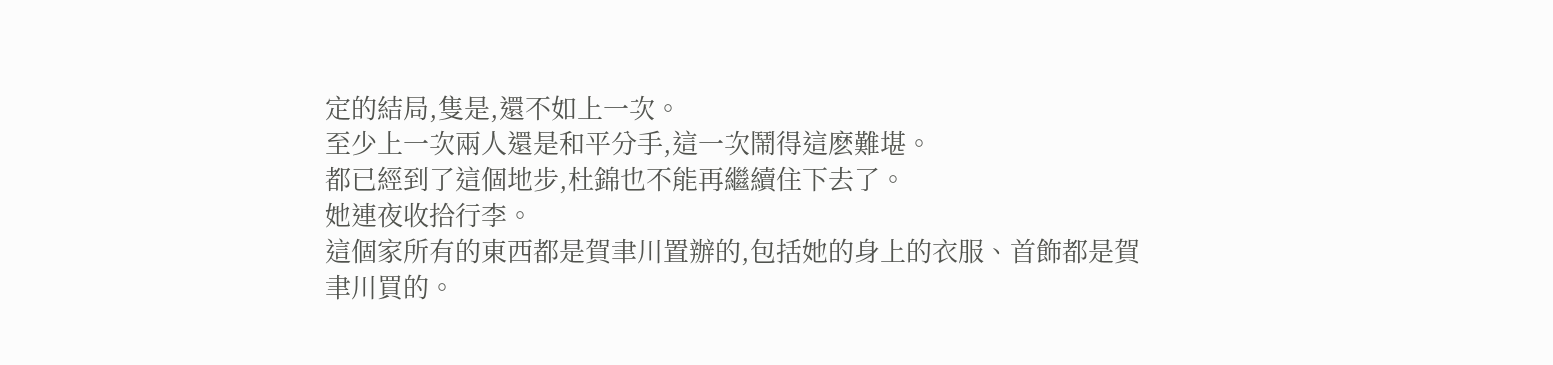定的結局,隻是,還不如上一次。
至少上一次兩人還是和平分手,這一次鬧得這麽難堪。
都已經到了這個地步,杜錦也不能再繼續住下去了。
她連夜收拾行李。
這個家所有的東西都是賀聿川置辦的,包括她的身上的衣服、首飾都是賀聿川買的。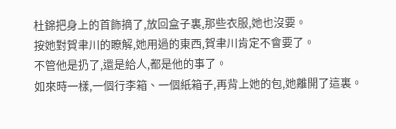杜錦把身上的首飾摘了,放回盒子裏,那些衣服,她也沒要。
按她對賀聿川的瞭解,她用過的東西,賀聿川肯定不會要了。
不管他是扔了,還是給人,都是他的事了。
如來時一樣,一個行李箱、一個紙箱子,再背上她的包,她離開了這裏。